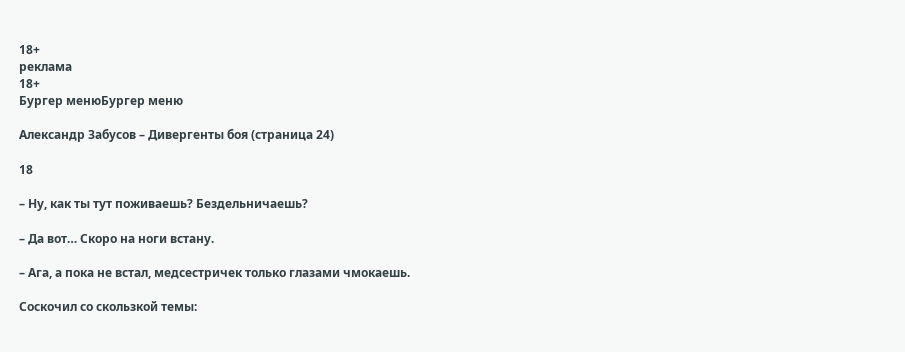18+
реклама
18+
Бургер менюБургер меню

Александр Забусов – Дивергенты боя (страница 24)

18

– Ну, как ты тут поживаешь? Бездельничаешь?

– Да вот… Скоро на ноги встану.

– Ага, а пока не встал, медсестричек только глазами чмокаешь.

Соскочил со скользкой темы: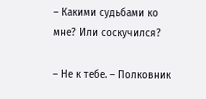– Какими судьбами ко мне? Или соскучился?

– Не к тебе. – Полковник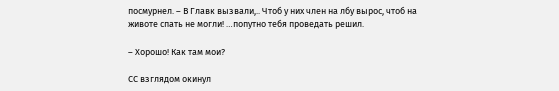посмурнел. – В Главк вызвали,.. Чтоб у них член на лбу вырос, чтоб на животе спать не могли! …попутно тебя проведать решил.

– Хорошо! Как там мои?

СС взглядом окинул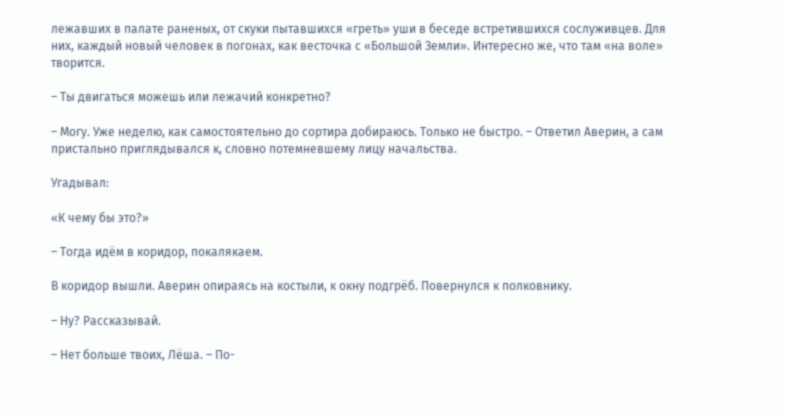лежавших в палате раненых, от скуки пытавшихся «греть» уши в беседе встретившихся сослуживцев. Для них, каждый новый человек в погонах, как весточка с «Большой Земли». Интересно же, что там «на воле» творится.

– Ты двигаться можешь или лежачий конкретно?

– Могу. Уже неделю, как самостоятельно до сортира добираюсь. Только не быстро. – Ответил Аверин, а сам пристально приглядывался к, словно потемневшему лицу начальства.

Угадывал:

«К чему бы это?»

– Тогда идём в коридор, покалякаем.

В коридор вышли. Аверин опираясь на костыли, к окну подгрёб. Повернулся к полковнику.

– Ну? Рассказывай.

– Нет больше твоих, Лёша. – По-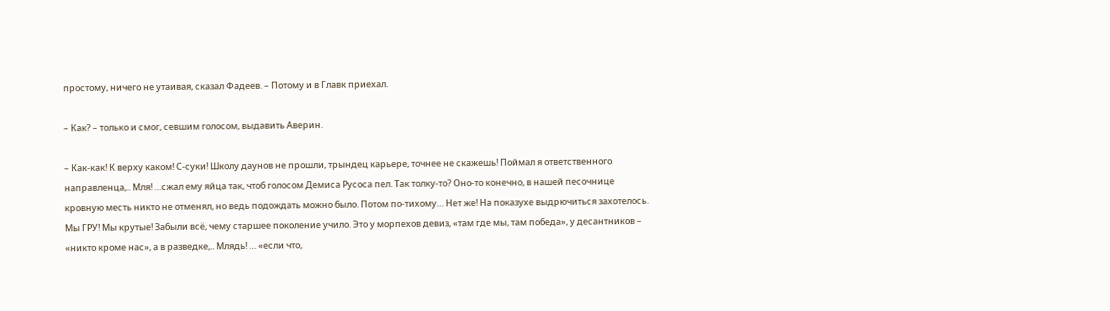простому, ничего не утаивая, сказал Фадеев. – Потому и в Главк приехал.

– Как? – только и смог, севшим голосом, выдавить Аверин.

– Как-как! К верху каком! С-суки! Школу даунов не прошли, трындец карьере, точнее не скажешь! Поймал я ответственного направленца,.. Мля! …сжал ему яйца так, чтоб голосом Демиса Русоса пел. Так толку-то? Оно-то конечно, в нашей песочнице кровную месть никто не отменял, но ведь подождать можно было. Потом по-тихому… Нет же! На показухе выдрючиться захотелось. Мы ГРУ! Мы крутые! Забыли всё, чему старшее поколение учило. Это у морпехов девиз, «там где мы, там победа», у десантников – «никто кроме нас», а в разведке,.. Млядь! … «если что,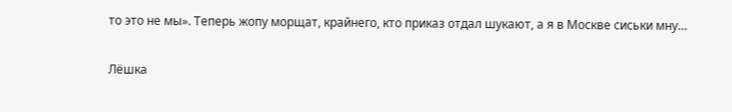то это не мы». Теперь жопу морщат, крайнего, кто приказ отдал шукают, а я в Москве сиськи мну…

Лёшка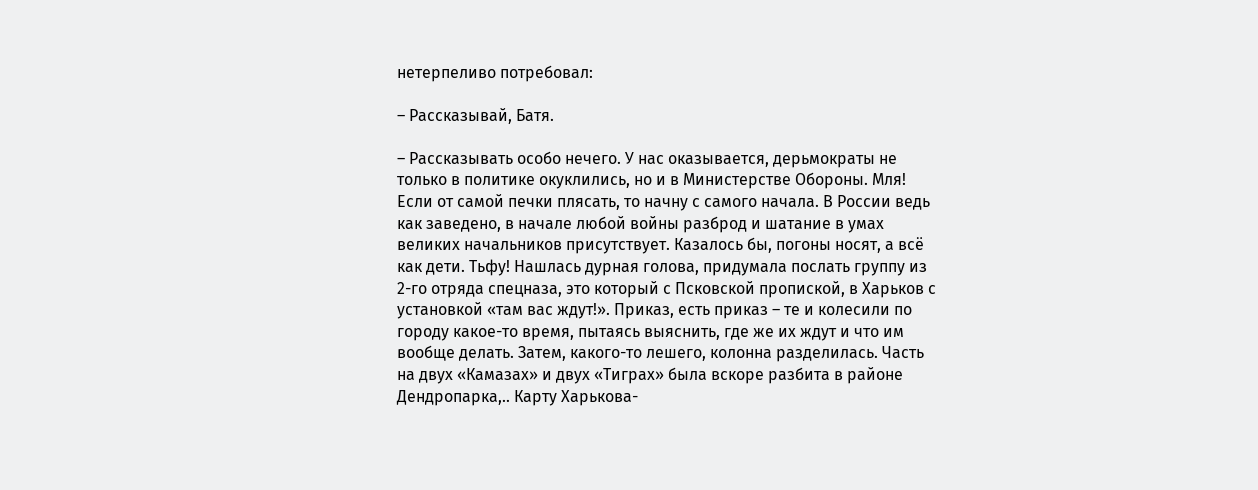нетерпеливо потребовал:

– Рассказывай, Батя.

– Рассказывать особо нечего. У нас оказывается, дерьмократы не только в политике окуклились, но и в Министерстве Обороны. Мля! Если от самой печки плясать, то начну с самого начала. В России ведь как заведено, в начале любой войны разброд и шатание в умах великих начальников присутствует. Казалось бы, погоны носят, а всё как дети. Тьфу! Нашлась дурная голова, придумала послать группу из 2-го отряда спецназа, это который с Псковской пропиской, в Харьков с установкой «там вас ждут!». Приказ, есть приказ – те и колесили по городу какое-то время, пытаясь выяснить, где же их ждут и что им вообще делать. Затем, какого-то лешего, колонна разделилась. Часть на двух «Камазах» и двух «Тиграх» была вскоре разбита в районе Дендропарка,.. Карту Харькова-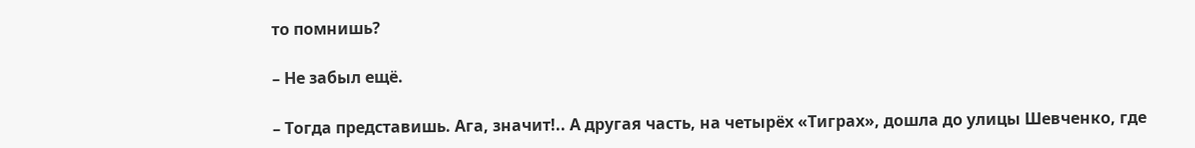то помнишь?

– Не забыл ещё.

– Тогда представишь. Ага, значит!.. А другая часть, на четырёх «Тиграх», дошла до улицы Шевченко, где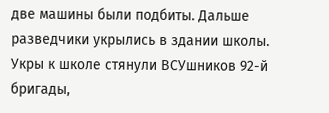две машины были подбиты. Дальше разведчики укрылись в здании школы. Укры к школе стянули ВСУшников 92-й бригады,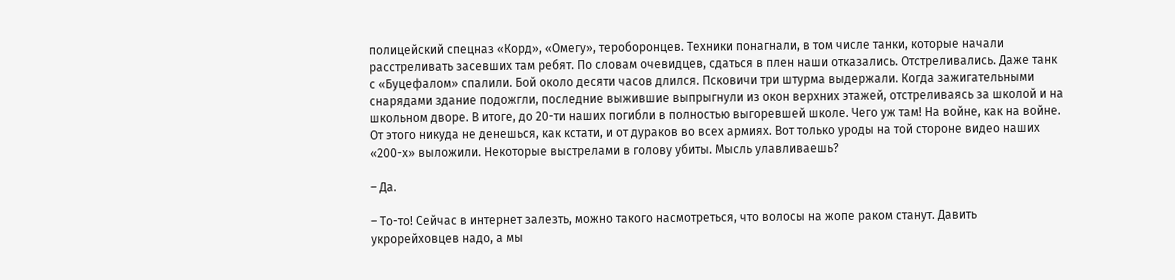полицейский спецназ «Корд», «Омегу», тероборонцев. Техники понагнали, в том числе танки, которые начали расстреливать засевших там ребят. По словам очевидцев, сдаться в плен наши отказались. Отстреливались. Даже танк с «Буцефалом» спалили. Бой около десяти часов длился. Псковичи три штурма выдержали. Когда зажигательными снарядами здание подожгли, последние выжившие выпрыгнули из окон верхних этажей, отстреливаясь за школой и на школьном дворе. В итоге, до 20-ти наших погибли в полностью выгоревшей школе. Чего уж там! На войне, как на войне. От этого никуда не денешься, как кстати, и от дураков во всех армиях. Вот только уроды на той стороне видео наших «200-х» выложили. Некоторые выстрелами в голову убиты. Мысль улавливаешь?

– Да.

– То-то! Сейчас в интернет залезть, можно такого насмотреться, что волосы на жопе раком станут. Давить укрорейховцев надо, а мы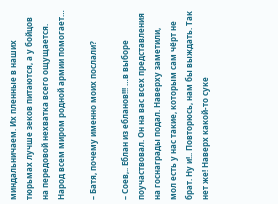миндальничаем. Их пленные в наших тюрьмах лучше зеков питаются, а у бойцов на передовой нехватка всего ощущается. Народ всем миром родной армии помогает…

– Батя, почему именно моих послали?

– Соев,.. Еблан из ебланов!!! …в выборе поучаствовал. Он на вас всех представления на госнаграды подал. Наверху заметили, мол есть у нас такие, которым сам чёрт не брат. Ну и!.. Повторюсь, нам бы выждать. Так нет же! Наверх какой-то суке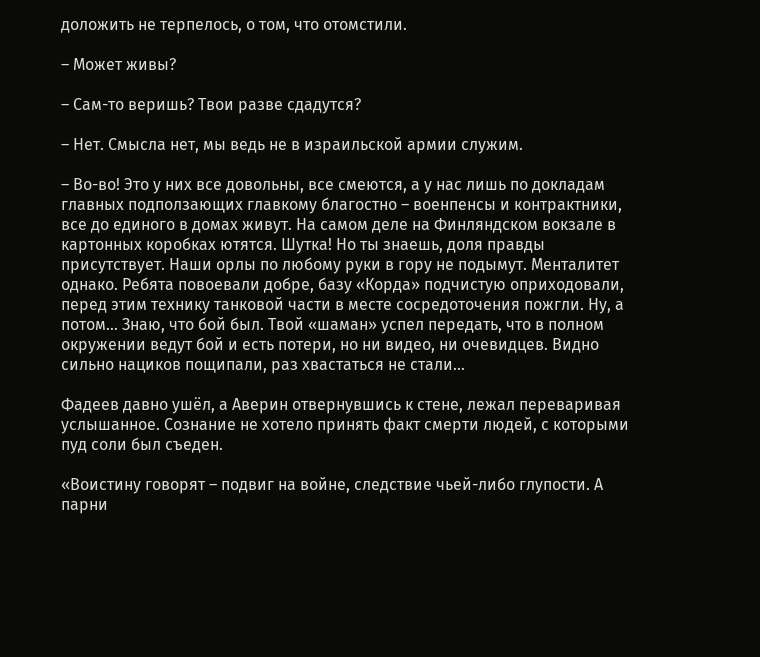доложить не терпелось, о том, что отомстили.

– Может живы?

– Сам-то веришь? Твои разве сдадутся?

– Нет. Смысла нет, мы ведь не в израильской армии служим.

– Во-во! Это у них все довольны, все смеются, а у нас лишь по докладам главных подползающих главкому благостно – военпенсы и контрактники, все до единого в домах живут. На самом деле на Финляндском вокзале в картонных коробках ютятся. Шутка! Но ты знаешь, доля правды присутствует. Наши орлы по любому руки в гору не подымут. Менталитет однако. Ребята повоевали добре, базу «Корда» подчистую оприходовали, перед этим технику танковой части в месте сосредоточения пожгли. Ну, а потом… Знаю, что бой был. Твой «шаман» успел передать, что в полном окружении ведут бой и есть потери, но ни видео, ни очевидцев. Видно сильно нациков пощипали, раз хвастаться не стали…

Фадеев давно ушёл, а Аверин отвернувшись к стене, лежал переваривая услышанное. Сознание не хотело принять факт смерти людей, с которыми пуд соли был съеден.

«Воистину говорят – подвиг на войне, следствие чьей-либо глупости. А парни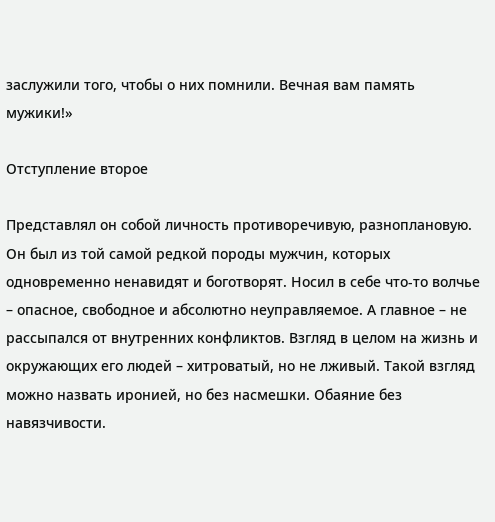заслужили того, чтобы о них помнили. Вечная вам память мужики!»

Отступление второе

Представлял он собой личность противоречивую, разноплановую. Он был из той самой редкой породы мужчин, которых одновременно ненавидят и боготворят. Носил в себе что-то волчье – опасное, свободное и абсолютно неуправляемое. А главное – не рассыпался от внутренних конфликтов. Взгляд в целом на жизнь и окружающих его людей – хитроватый, но не лживый. Такой взгляд можно назвать иронией, но без насмешки. Обаяние без навязчивости.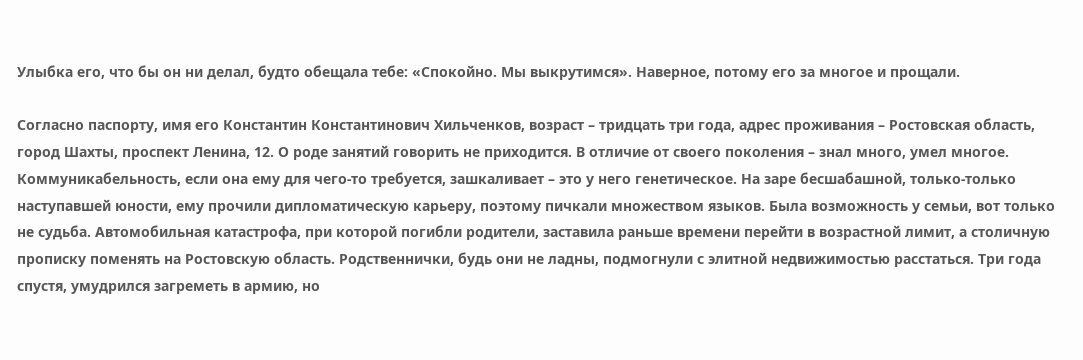Улыбка его, что бы он ни делал, будто обещала тебе: «Спокойно. Мы выкрутимся». Наверное, потому его за многое и прощали.

Согласно паспорту, имя его Константин Константинович Хильченков, возраст – тридцать три года, адрес проживания – Ростовская область, город Шахты, проспект Ленина, 12. О роде занятий говорить не приходится. В отличие от своего поколения – знал много, умел многое. Коммуникабельность, если она ему для чего-то требуется, зашкаливает – это у него генетическое. На заре бесшабашной, только-только наступавшей юности, ему прочили дипломатическую карьеру, поэтому пичкали множеством языков. Была возможность у семьи, вот только не судьба. Автомобильная катастрофа, при которой погибли родители, заставила раньше времени перейти в возрастной лимит, а столичную прописку поменять на Ростовскую область. Родственнички, будь они не ладны, подмогнули с элитной недвижимостью расстаться. Три года спустя, умудрился загреметь в армию, но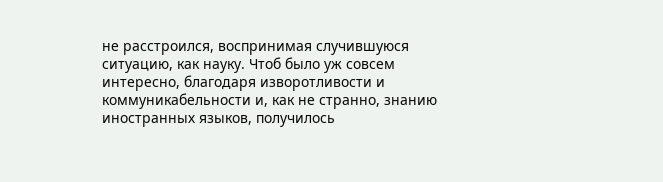не расстроился, воспринимая случившуюся ситуацию, как науку. Чтоб было уж совсем интересно, благодаря изворотливости и коммуникабельности и, как не странно, знанию иностранных языков, получилось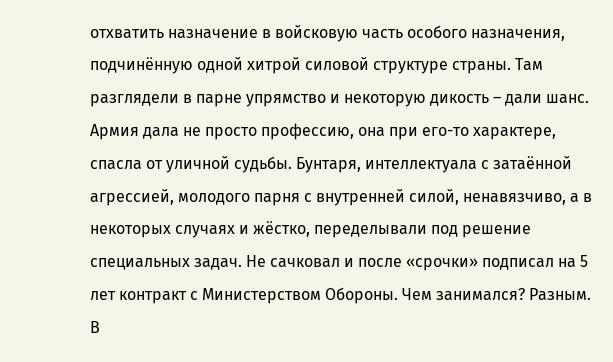отхватить назначение в войсковую часть особого назначения, подчинённую одной хитрой силовой структуре страны. Там разглядели в парне упрямство и некоторую дикость – дали шанс. Армия дала не просто профессию, она при его-то характере, спасла от уличной судьбы. Бунтаря, интеллектуала с затаённой агрессией, молодого парня с внутренней силой, ненавязчиво, а в некоторых случаях и жёстко, переделывали под решение специальных задач. Не сачковал и после «срочки» подписал на 5 лет контракт с Министерством Обороны. Чем занимался? Разным. В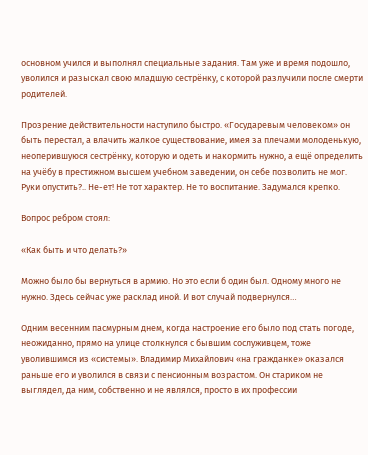основном учился и выполнял специальные задания. Там уже и время подошло, уволился и разыскал свою младшую сестрёнку, с которой разлучили после смерти родителей.

Прозрение действительности наступило быстро. «Государевым человеком» он быть перестал, а влачить жалкое существование, имея за плечами молоденькую, неоперившуюся сестрёнку, которую и одеть и накормить нужно, а ещё определить на учёбу в престижном высшем учебном заведении, он себе позволить не мог. Руки опустить?.. Не-ет! Не тот характер. Не то воспитание. Задумался крепко.

Вопрос ребром стоял:

«Как быть и что делать?»

Можно было бы вернуться в армию. Но это если б один был. Одному много не нужно. Здесь сейчас уже расклад иной. И вот случай подвернулся…

Одним весенним пасмурным днем, когда настроение его было под стать погоде, неожиданно, прямо на улице столкнулся с бывшим сослуживцем, тоже уволившимся из «системы». Владимир Михайлович «на гражданке» оказался раньше его и уволился в связи с пенсионным возрастом. Он стариком не выглядел, да ним, собственно и не являлся, просто в их профессии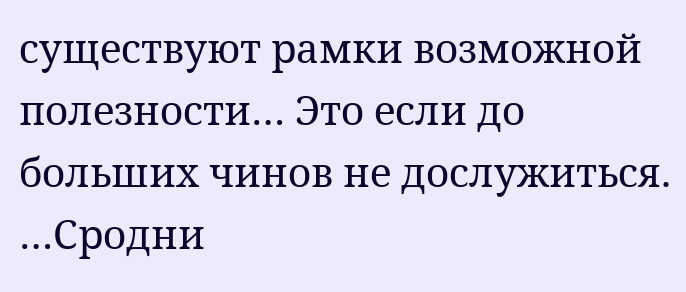существуют рамки возможной полезности… Это если до больших чинов не дослужиться. …Сродни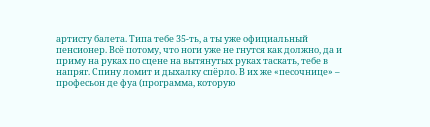артисту балета. Типа тебе 35-ть, а ты уже официальный пенсионер. Всё потому, что ноги уже не гнутся как должно, да и приму на руках по сцене на вытянутых руках таскать, тебе в напряг. Спину ломит и дыхалку спёрло. В их же «песочнице» – професьон де фуа (программа, которую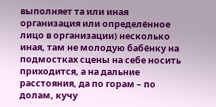выполняет та или иная организация или определённое лицо в организации) несколько иная, там не молодую бабёнку на подмостках сцены на себе носить приходится, а на дальние расстояния, да по горам – по долам, кучу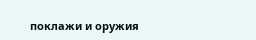поклажи и оружия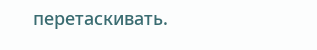перетаскивать.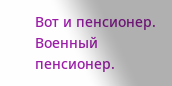Вот и пенсионер. Военный пенсионер.